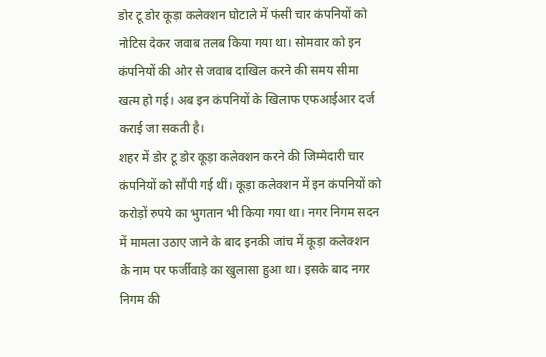डोर टू डोर कूड़ा कलेक्शन घोटाले में फंसी चार कंपनियों को नोटिस देकर जवाब तलब किया गया था। सोमवार को इन कंपनियों की ओर से जवाब दाखिल करने की समय सीमा खत्म हो गई। अब इन कंपनियों के खिलाफ एफआईआर दर्ज कराई जा सकती है।
शहर में डोर टू डोर कूड़ा कलेक्शन करने की जिम्मेदारी चार कंपनियों को सौंपी गई थीं। कूड़ा कलेक्शन में इन कंपनियों को करोड़ों रुपये का भुगतान भी किया गया था। नगर निगम सदन में मामला उठाए जाने के बाद इनकी जांच में कूड़ा कलेक्शन के नाम पर फर्जीवाड़े का खुलासा हुआ था। इसके बाद नगर निगम की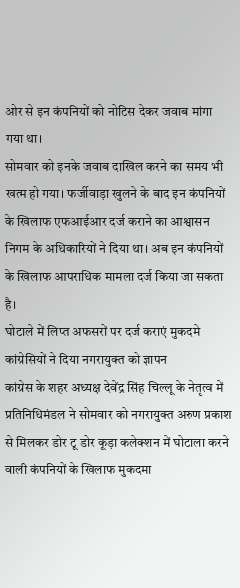ओर से इन कंपनियों को नोटिस देकर जवाब मांगा गया था।
सोमवार को इनके जवाब दाखिल करने का समय भी खत्म हो गया। फर्जीवाड़ा खुलने के बाद इन कंपनियों के खिलाफ एफआईआर दर्ज कराने का आश्वासन निगम के अधिकारियों ने दिया था। अब इन कंपनियों के खिलाफ आपराधिक मामला दर्ज किया जा सकता है।
घोटाले में लिप्त अफसरों पर दर्ज कराएं मुकदमे कांग्रेसियों ने दिया नगरायुक्त को ज्ञापन
कांग्रेस के शहर अध्यक्ष देवेंद्र सिंह चिल्लू के नेतृत्व में प्रतिनिधिमंडल ने सोमवार को नगरायुक्त अरुण प्रकाश से मिलकर डोर टू डोर कूड़ा कलेक्शन में घोटाला करने वाली कंपनियों के खिलाफ मुकदमा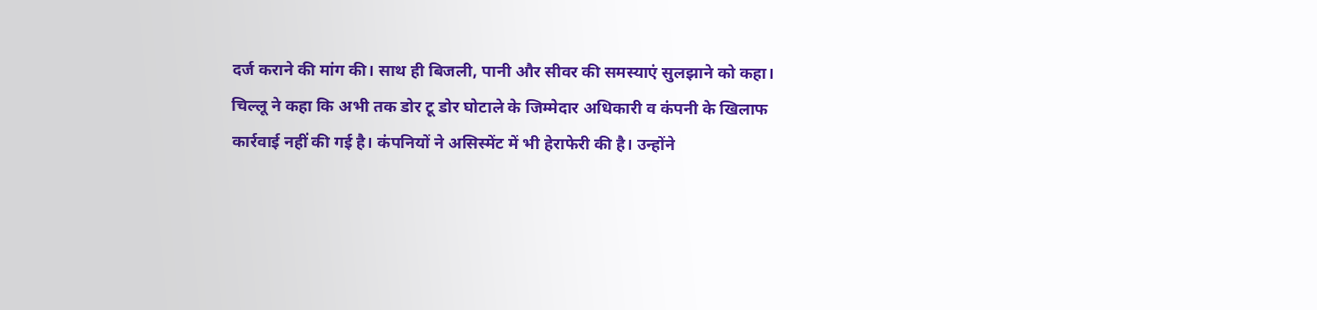दर्ज कराने की मांग की। साथ ही बिजली, पानी और सीवर की समस्याएं सुलझाने को कहा।
चिल्लू ने कहा कि अभी तक डोर टू डोर घोटाले के जिम्मेदार अधिकारी व कंपनी के खिलाफ कार्रवाई नहीं की गई है। कंपनियों ने असिस्मेंट में भी हेराफेरी की है। उन्होंने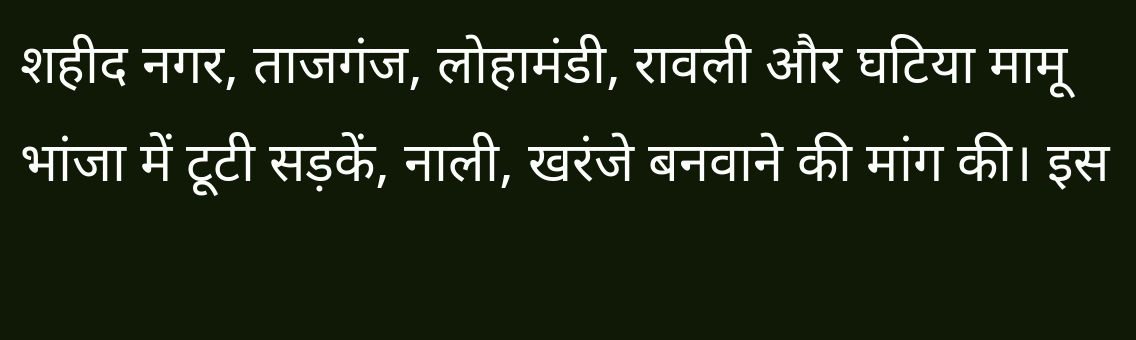शहीद नगर, ताजगंज, लोहामंडी, रावली और घटिया मामू भांजा में टूटी सड़कें, नाली, खरंजे बनवाने की मांग की। इस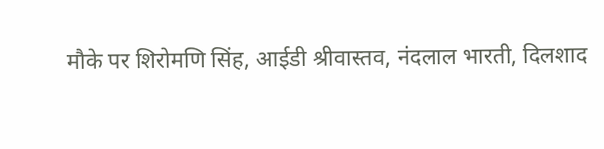मौके पर शिरोमणि सिंह, आईडी श्रीवास्तव, नंदलाल भारती, दिलशाद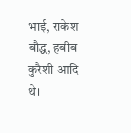भाई, राकेश बौद्ध, हबीब कुरैशी आदि थे।